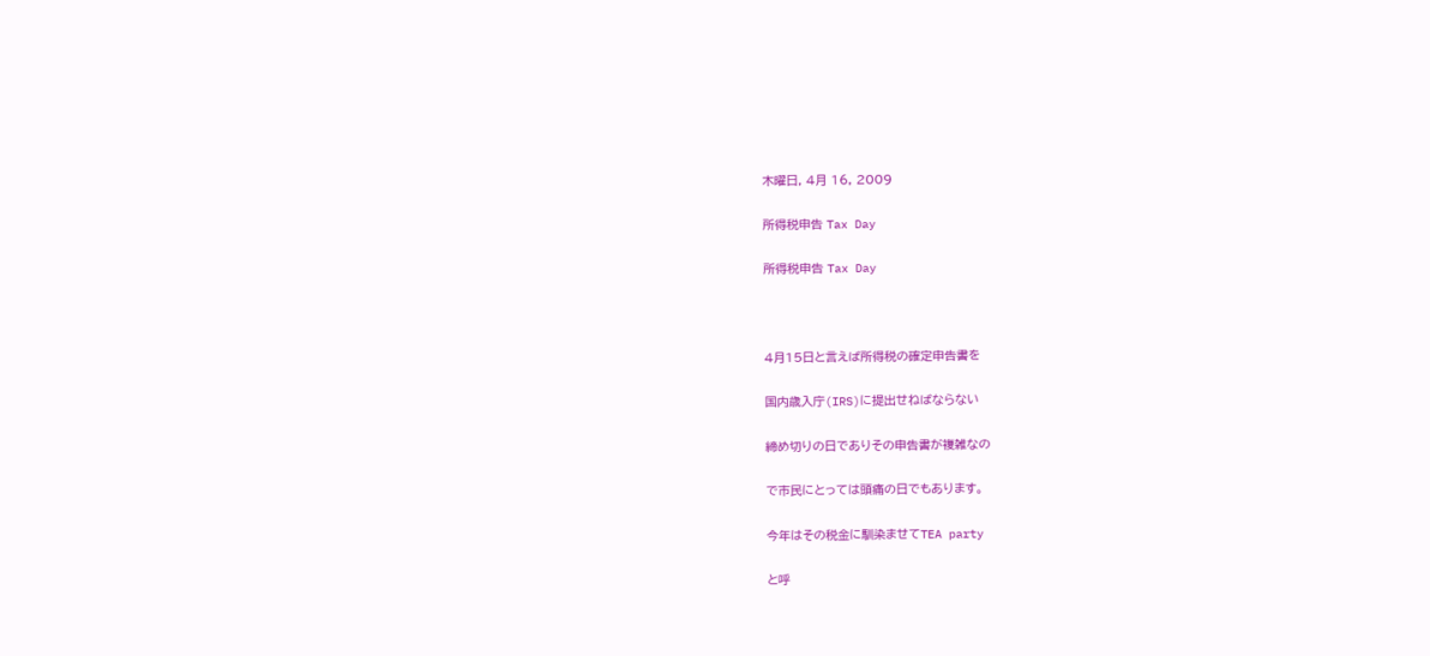木曜日, 4月 16, 2009

所得税申告 Tax Day

所得税申告 Tax Day



4月15日と言えば所得税の確定申告書を

国内歳入庁(IRS)に提出せねばならない

締め切りの日でありその申告書が複雑なの

で市民にとっては頭痛の日でもあります。

今年はその税金に馴染ませてTEA party

と呼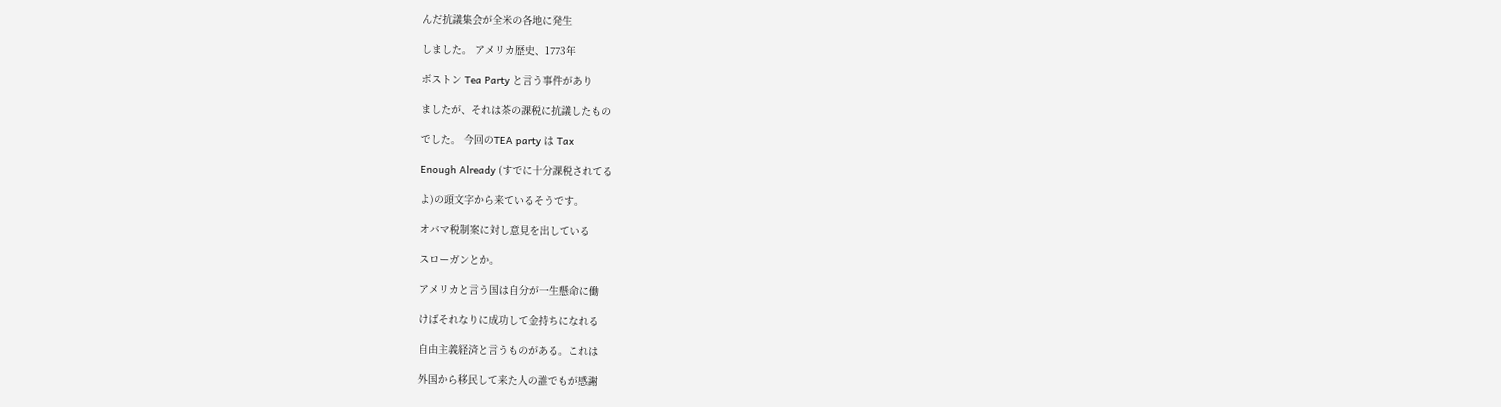んだ抗議集会が全米の各地に発生

しました。 アメリカ歴史、1773年

ボストン Tea Party と言う事件があり

ましたが、それは茶の課税に抗議したもの

でした。 今回のTEA party は Tax

Enough Already (すでに十分課税されてる

よ)の頭文字から来ているそうです。

オバマ税制案に対し意見を出している

スローガンとか。

アメリカと言う国は自分が一生懸命に働

けばそれなりに成功して金持ちになれる

自由主義経済と言うものがある。これは

外国から移民して来た人の誰でもが感謝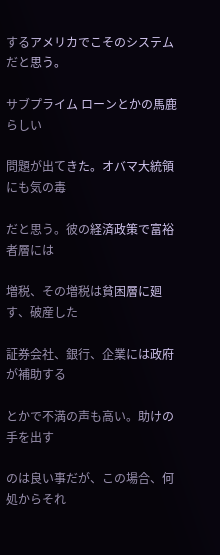するアメリカでこそのシステムだと思う。

サブプライム ローンとかの馬鹿らしい

問題が出てきた。オバマ大統領にも気の毒

だと思う。彼の経済政策で富裕者層には

増税、その増税は貧困層に廻す、破産した

証券会社、銀行、企業には政府が補助する

とかで不満の声も高い。助けの手を出す

のは良い事だが、この場合、何処からそれ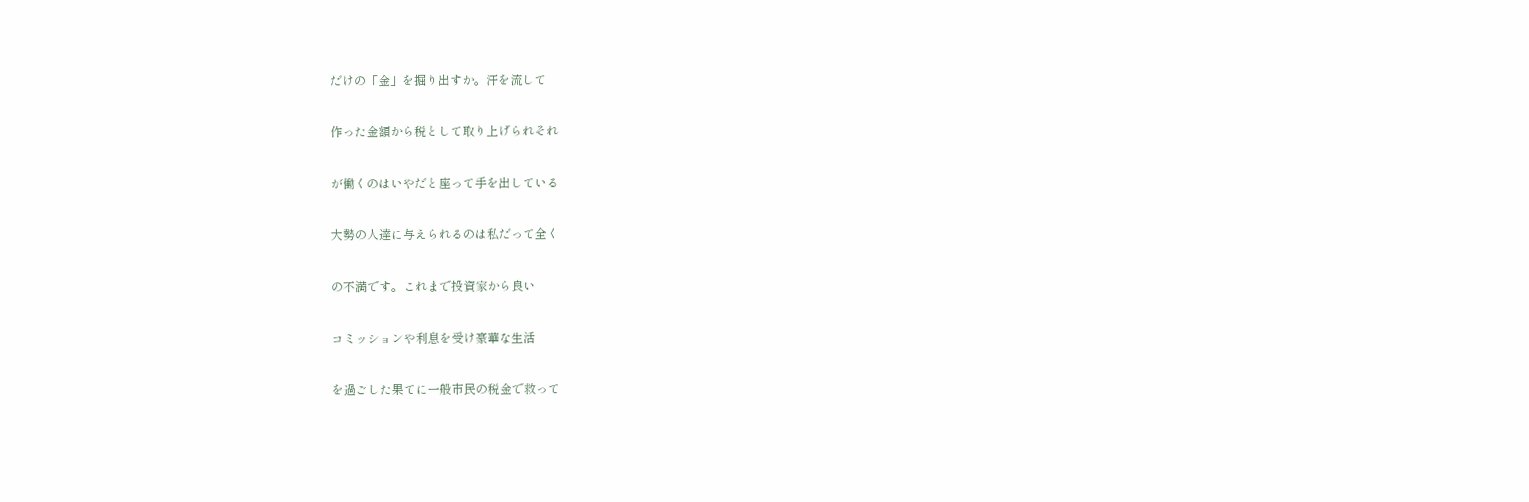だけの「金」を掘り出すか。汗を流して

作った金額から税として取り上げられそれ

が働くのはいやだと座って手を出している

大勢の人達に与えられるのは私だって全く

の不満です。これまで投資家から良い

コミッションや利息を受け豪華な生活

を過ごした果てに一般市民の税金で救って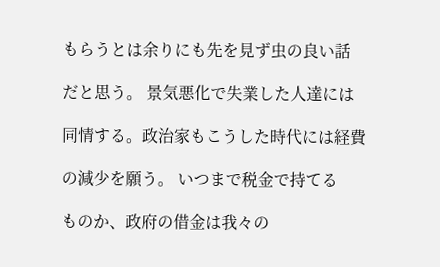もらうとは余りにも先を見ず虫の良い話

だと思う。 景気悪化で失業した人達には

同情する。政治家もこうした時代には経費

の減少を願う。 いつまで税金で持てる

ものか、政府の借金は我々の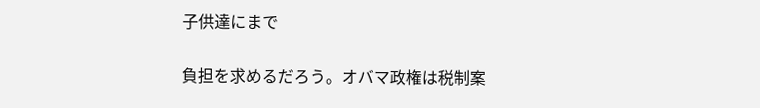子供達にまで

負担を求めるだろう。オバマ政権は税制案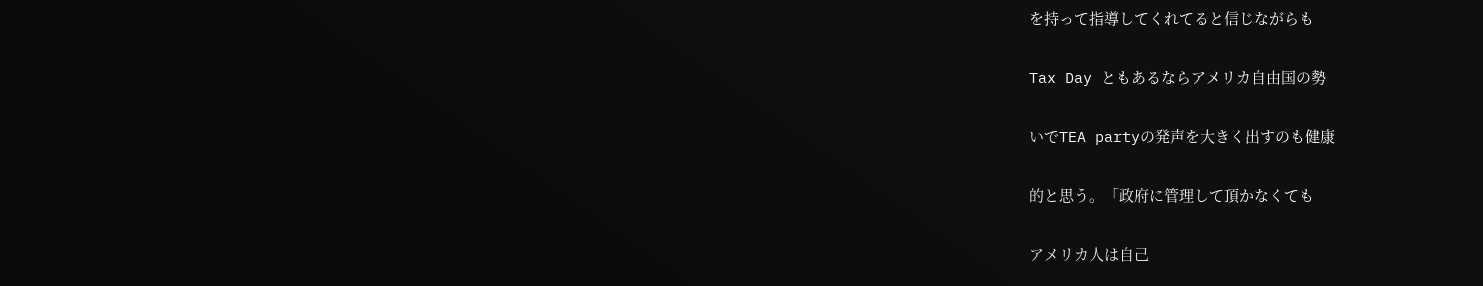を持って指導してくれてると信じながらも

Tax Day ともあるならアメリカ自由国の勢

いでTEA partyの発声を大きく出すのも健康

的と思う。「政府に管理して頂かなくても

アメリカ人は自己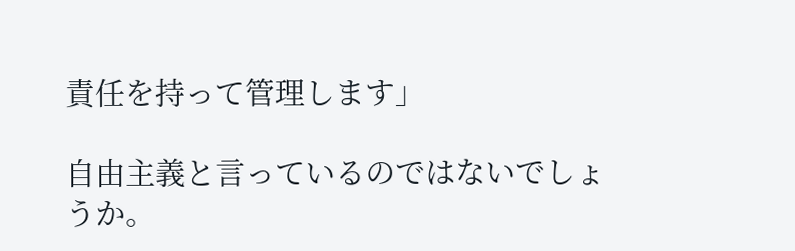責任を持って管理します」

自由主義と言っているのではないでしょうか。